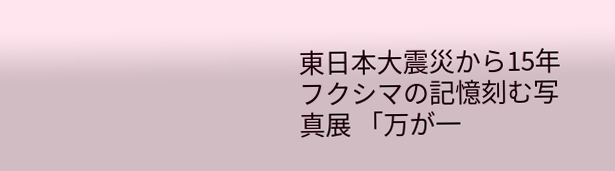東日本大震災から15年 フクシマの記憶刻む写真展 「万が一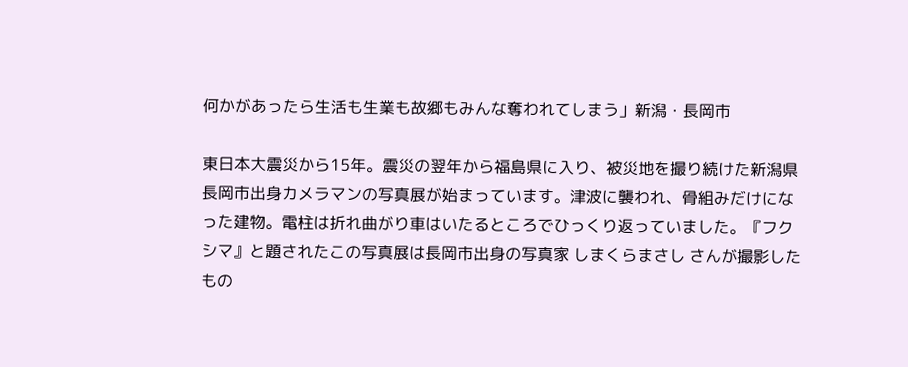何かがあったら生活も生業も故郷もみんな奪われてしまう」新潟・長岡市

東日本大震災から15年。震災の翌年から福島県に入り、被災地を撮り続けた新潟県 長岡市出身カメラマンの写真展が始まっています。津波に襲われ、骨組みだけになった建物。電柱は折れ曲がり車はいたるところでひっくり返っていました。『フクシマ』と題されたこの写真展は長岡市出身の写真家 しまくらまさし さんが撮影したもの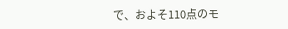で、およそ110点のモ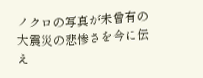ノクロの写真が未曾有の大震災の悲惨さを今に伝え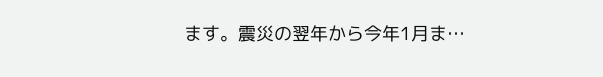ます。震災の翌年から今年1月ま…